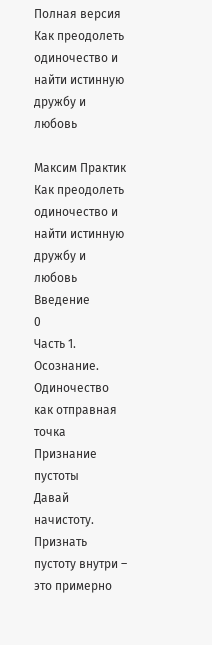Полная версия
Как преодолеть одиночество и найти истинную дружбу и любовь

Максим Практик
Как преодолеть одиночество и найти истинную дружбу и любовь
Введение
0
Часть 1. Осознание. Одиночество как отправная точка
Признание пустоты
Давай начистоту. Признать пустоту внутри – это примерно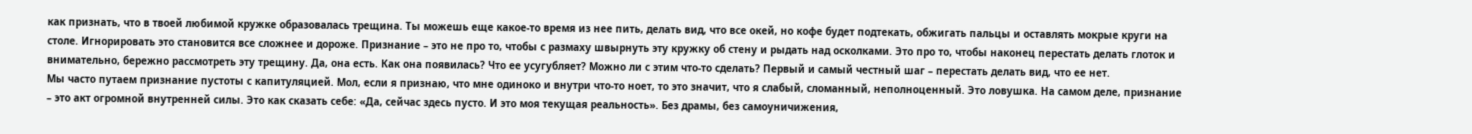как признать, что в твоей любимой кружке образовалась трещина. Ты можешь еще какое-то время из нее пить, делать вид, что все окей, но кофе будет подтекать, обжигать пальцы и оставлять мокрые круги на столе. Игнорировать это становится все сложнее и дороже. Признание – это не про то, чтобы с размаху швырнуть эту кружку об стену и рыдать над осколками. Это про то, чтобы наконец перестать делать глоток и внимательно, бережно рассмотреть эту трещину. Да, она есть. Как она появилась? Что ее усугубляет? Можно ли с этим что-то сделать? Первый и самый честный шаг – перестать делать вид, что ее нет.
Мы часто путаем признание пустоты с капитуляцией. Мол, если я признаю, что мне одиноко и внутри что-то ноет, то это значит, что я слабый, сломанный, неполноценный. Это ловушка. На самом деле, признание – это акт огромной внутренней силы. Это как сказать себе: «Да, сейчас здесь пусто. И это моя текущая реальность». Без драмы, без самоуничижения,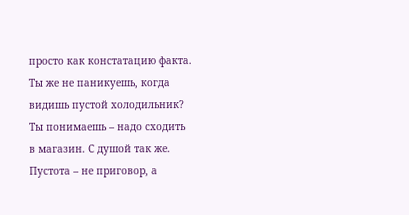просто как констатацию факта. Ты же не паникуешь, когда видишь пустой холодильник? Ты понимаешь – надо сходить в магазин. С душой так же. Пустота – не приговор, а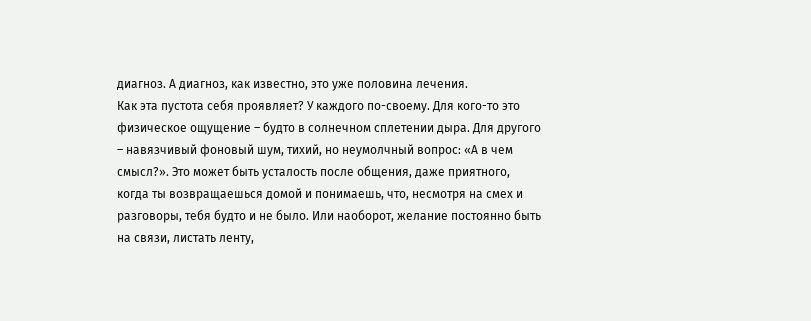диагноз. А диагноз, как известно, это уже половина лечения.
Как эта пустота себя проявляет? У каждого по-своему. Для кого-то это физическое ощущение – будто в солнечном сплетении дыра. Для другого – навязчивый фоновый шум, тихий, но неумолчный вопрос: «А в чем смысл?». Это может быть усталость после общения, даже приятного, когда ты возвращаешься домой и понимаешь, что, несмотря на смех и разговоры, тебя будто и не было. Или наоборот, желание постоянно быть на связи, листать ленту,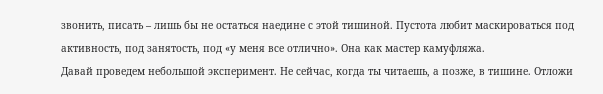звонить, писать – лишь бы не остаться наедине с этой тишиной. Пустота любит маскироваться под активность, под занятость, под «у меня все отлично». Она как мастер камуфляжа.
Давай проведем небольшой эксперимент. Не сейчас, когда ты читаешь, а позже, в тишине. Отложи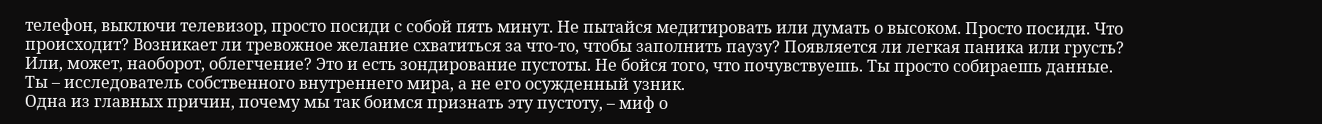телефон, выключи телевизор, просто посиди с собой пять минут. Не пытайся медитировать или думать о высоком. Просто посиди. Что происходит? Возникает ли тревожное желание схватиться за что-то, чтобы заполнить паузу? Появляется ли легкая паника или грусть? Или, может, наоборот, облегчение? Это и есть зондирование пустоты. Не бойся того, что почувствуешь. Ты просто собираешь данные. Ты – исследователь собственного внутреннего мира, а не его осужденный узник.
Одна из главных причин, почему мы так боимся признать эту пустоту, – миф о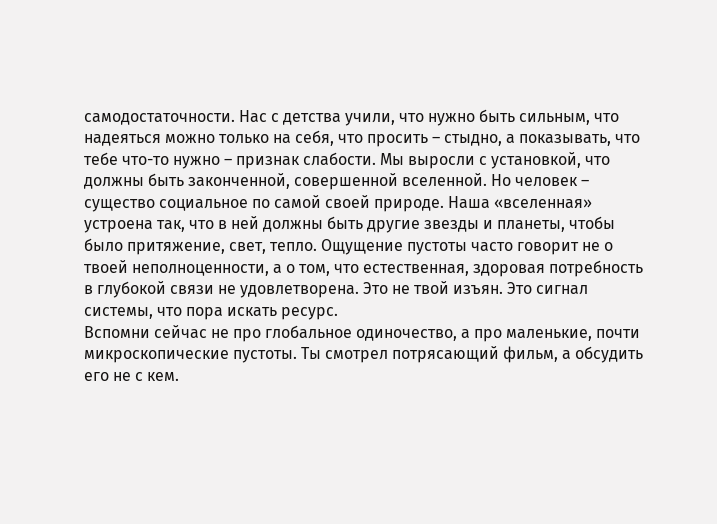самодостаточности. Нас с детства учили, что нужно быть сильным, что надеяться можно только на себя, что просить – стыдно, а показывать, что тебе что-то нужно – признак слабости. Мы выросли с установкой, что должны быть законченной, совершенной вселенной. Но человек – существо социальное по самой своей природе. Наша «вселенная» устроена так, что в ней должны быть другие звезды и планеты, чтобы было притяжение, свет, тепло. Ощущение пустоты часто говорит не о твоей неполноценности, а о том, что естественная, здоровая потребность в глубокой связи не удовлетворена. Это не твой изъян. Это сигнал системы, что пора искать ресурс.
Вспомни сейчас не про глобальное одиночество, а про маленькие, почти микроскопические пустоты. Ты смотрел потрясающий фильм, а обсудить его не с кем.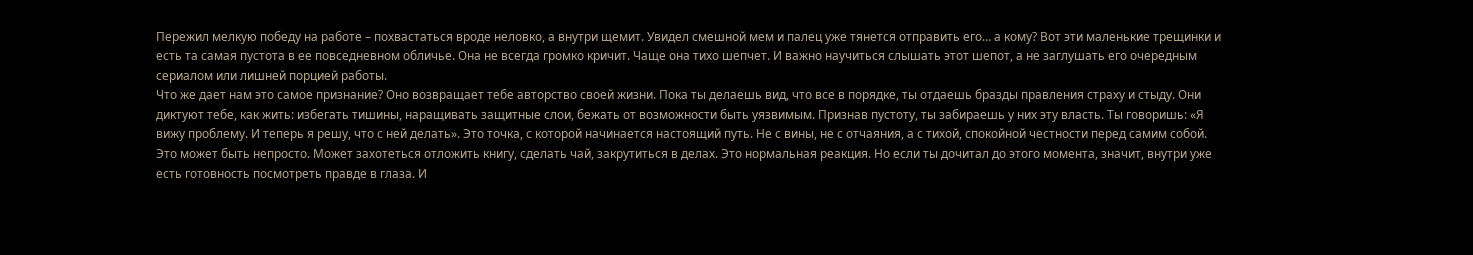Пережил мелкую победу на работе – похвастаться вроде неловко, а внутри щемит. Увидел смешной мем и палец уже тянется отправить его… а кому? Вот эти маленькие трещинки и есть та самая пустота в ее повседневном обличье. Она не всегда громко кричит. Чаще она тихо шепчет. И важно научиться слышать этот шепот, а не заглушать его очередным сериалом или лишней порцией работы.
Что же дает нам это самое признание? Оно возвращает тебе авторство своей жизни. Пока ты делаешь вид, что все в порядке, ты отдаешь бразды правления страху и стыду. Они диктуют тебе, как жить: избегать тишины, наращивать защитные слои, бежать от возможности быть уязвимым. Признав пустоту, ты забираешь у них эту власть. Ты говоришь: «Я вижу проблему. И теперь я решу, что с ней делать». Это точка, с которой начинается настоящий путь. Не с вины, не с отчаяния, а с тихой, спокойной честности перед самим собой.
Это может быть непросто. Может захотеться отложить книгу, сделать чай, закрутиться в делах. Это нормальная реакция. Но если ты дочитал до этого момента, значит, внутри уже есть готовность посмотреть правде в глаза. И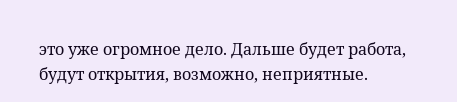это уже огромное дело. Дальше будет работа, будут открытия, возможно, неприятные.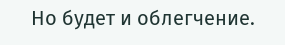Но будет и облегчение.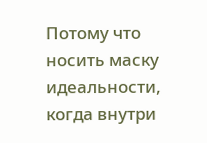Потому что носить маску идеальности, когда внутри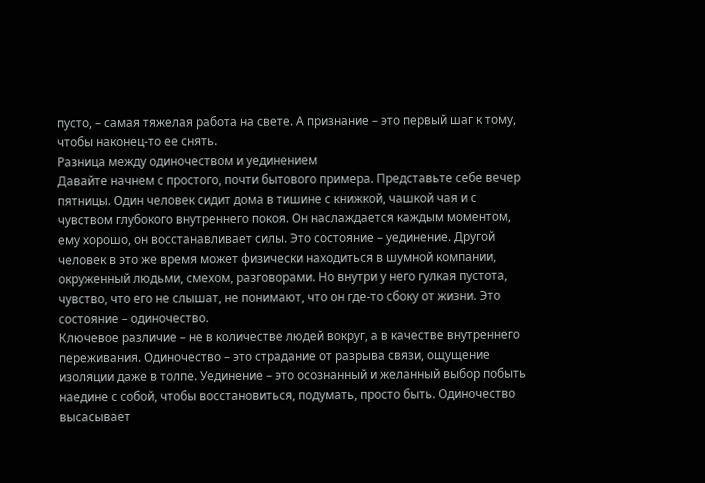пусто, – самая тяжелая работа на свете. А признание – это первый шаг к тому, чтобы наконец-то ее снять.
Разница между одиночеством и уединением
Давайте начнем с простого, почти бытового примера. Представьте себе вечер пятницы. Один человек сидит дома в тишине с книжкой, чашкой чая и с чувством глубокого внутреннего покоя. Он наслаждается каждым моментом, ему хорошо, он восстанавливает силы. Это состояние – уединение. Другой человек в это же время может физически находиться в шумной компании, окруженный людьми, смехом, разговорами. Но внутри у него гулкая пустота, чувство, что его не слышат, не понимают, что он где-то сбоку от жизни. Это состояние – одиночество.
Ключевое различие – не в количестве людей вокруг, а в качестве внутреннего переживания. Одиночество – это страдание от разрыва связи, ощущение изоляции даже в толпе. Уединение – это осознанный и желанный выбор побыть наедине с собой, чтобы восстановиться, подумать, просто быть. Одиночество высасывает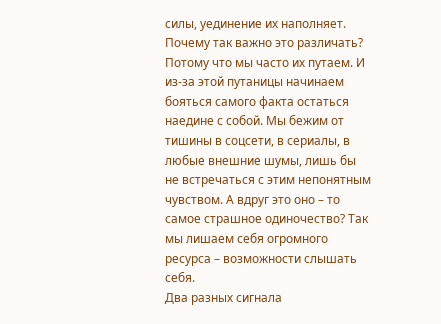силы, уединение их наполняет.
Почему так важно это различать? Потому что мы часто их путаем. И из-за этой путаницы начинаем бояться самого факта остаться наедине с собой. Мы бежим от тишины в соцсети, в сериалы, в любые внешние шумы, лишь бы не встречаться с этим непонятным чувством. А вдруг это оно – то самое страшное одиночество? Так мы лишаем себя огромного ресурса – возможности слышать себя.
Два разных сигнала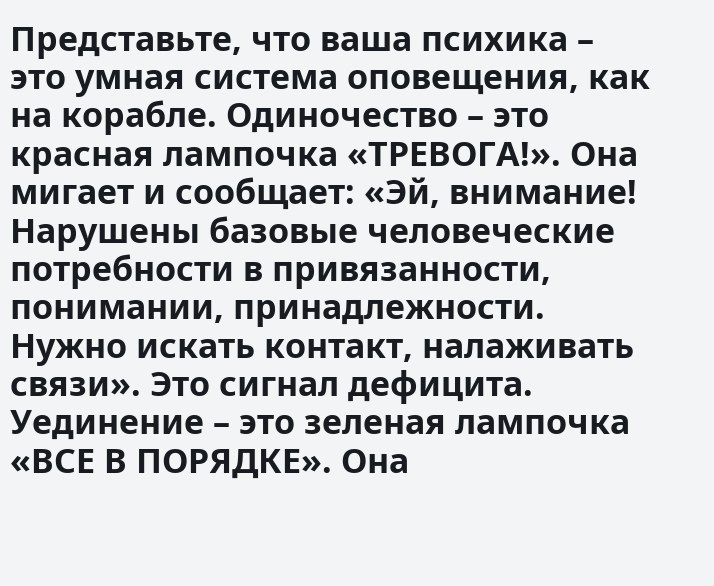Представьте, что ваша психика – это умная система оповещения, как на корабле. Одиночество – это красная лампочка «ТРЕВОГА!». Она мигает и сообщает: «Эй, внимание! Нарушены базовые человеческие потребности в привязанности, понимании, принадлежности. Нужно искать контакт, налаживать связи». Это сигнал дефицита.
Уединение – это зеленая лампочка «ВСЕ В ПОРЯДКЕ». Она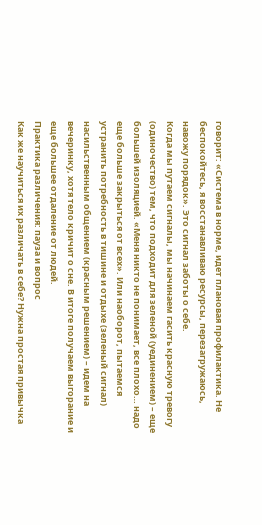говорит: «Система в норме, идет плановая профилактика. Не беспокойтесь, я восстанавливаю ресурсы, перезагружаюсь, навожу порядок». Это сигнал заботы о себе.
Когда мы путаем сигналы, мы начинаем гасить красную тревогу (одиночество) тем, что подходит для зеленой (уединением) – еще большей изоляцией. «Меня никто не понимает, все плохо… надо еще больше закрыться от всех». Или наоборот, пытаемся устранить потребность в тишине и отдыхе (зеленый сигнал) насильственным общением (красным решением) – идем на вечеринку, хотя тело кричит о сне. В итоге получаем выгорание и еще большее отдаление от людей.
Практика различения: пауза и вопрос
Как же научиться их различать в себе? Нужна простая привычка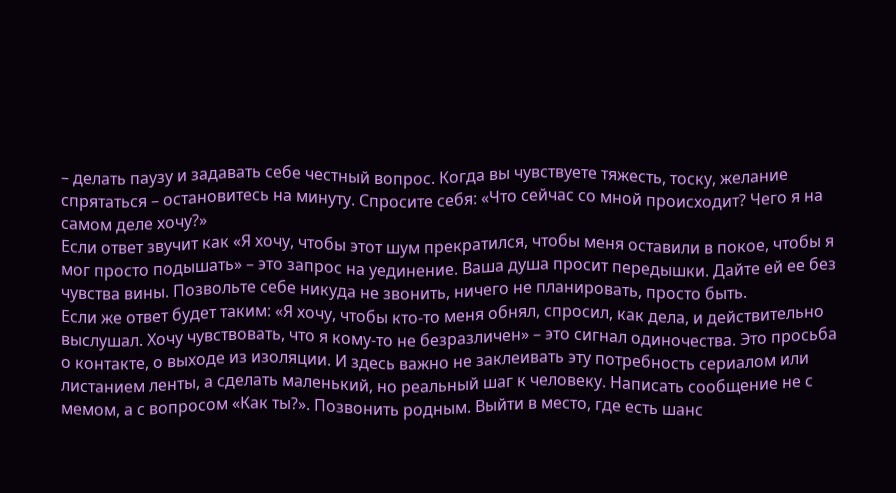– делать паузу и задавать себе честный вопрос. Когда вы чувствуете тяжесть, тоску, желание спрятаться – остановитесь на минуту. Спросите себя: «Что сейчас со мной происходит? Чего я на самом деле хочу?»
Если ответ звучит как «Я хочу, чтобы этот шум прекратился, чтобы меня оставили в покое, чтобы я мог просто подышать» – это запрос на уединение. Ваша душа просит передышки. Дайте ей ее без чувства вины. Позвольте себе никуда не звонить, ничего не планировать, просто быть.
Если же ответ будет таким: «Я хочу, чтобы кто-то меня обнял, спросил, как дела, и действительно выслушал. Хочу чувствовать, что я кому-то не безразличен» – это сигнал одиночества. Это просьба о контакте, о выходе из изоляции. И здесь важно не заклеивать эту потребность сериалом или листанием ленты, а сделать маленький, но реальный шаг к человеку. Написать сообщение не с мемом, а с вопросом «Как ты?». Позвонить родным. Выйти в место, где есть шанс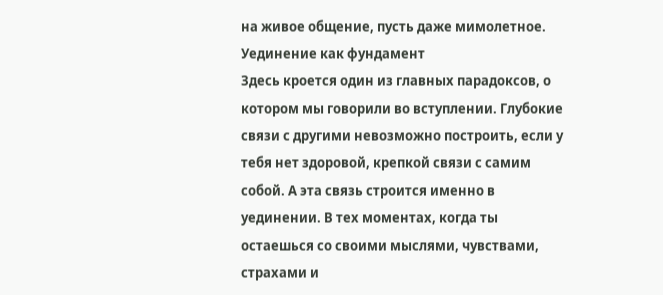на живое общение, пусть даже мимолетное.
Уединение как фундамент
Здесь кроется один из главных парадоксов, о котором мы говорили во вступлении. Глубокие связи с другими невозможно построить, если у тебя нет здоровой, крепкой связи с самим собой. А эта связь строится именно в уединении. В тех моментах, когда ты остаешься со своими мыслями, чувствами, страхами и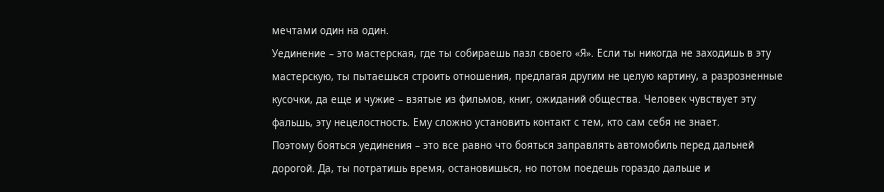мечтами один на один.
Уединение – это мастерская, где ты собираешь пазл своего «Я». Если ты никогда не заходишь в эту мастерскую, ты пытаешься строить отношения, предлагая другим не целую картину, а разрозненные кусочки, да еще и чужие – взятые из фильмов, книг, ожиданий общества. Человек чувствует эту фальшь, эту нецелостность. Ему сложно установить контакт с тем, кто сам себя не знает.
Поэтому бояться уединения – это все равно что бояться заправлять автомобиль перед дальней дорогой. Да, ты потратишь время, остановишься, но потом поедешь гораздо дальше и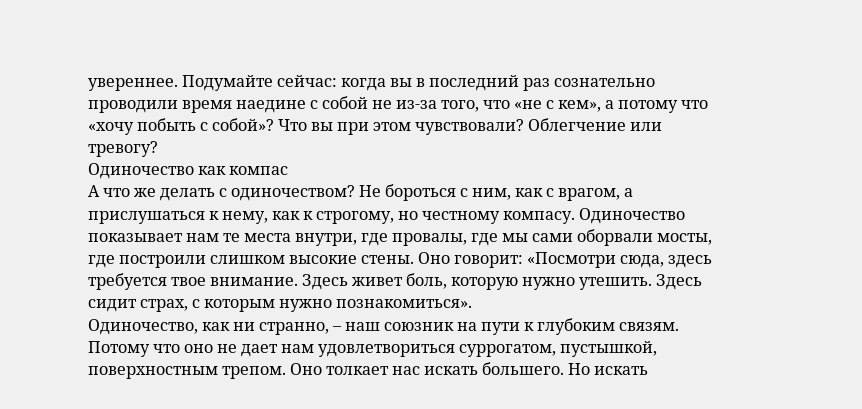увереннее. Подумайте сейчас: когда вы в последний раз сознательно проводили время наедине с собой не из-за того, что «не с кем», а потому что «хочу побыть с собой»? Что вы при этом чувствовали? Облегчение или тревогу?
Одиночество как компас
А что же делать с одиночеством? Не бороться с ним, как с врагом, а прислушаться к нему, как к строгому, но честному компасу. Одиночество показывает нам те места внутри, где провалы, где мы сами оборвали мосты, где построили слишком высокие стены. Оно говорит: «Посмотри сюда, здесь требуется твое внимание. Здесь живет боль, которую нужно утешить. Здесь сидит страх, с которым нужно познакомиться».
Одиночество, как ни странно, – наш союзник на пути к глубоким связям. Потому что оно не дает нам удовлетвориться суррогатом, пустышкой, поверхностным трепом. Оно толкает нас искать большего. Но искать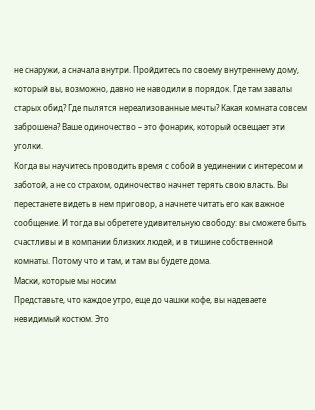не снаружи, а сначала внутри. Пройдитесь по своему внутреннему дому, который вы, возможно, давно не наводили в порядок. Где там завалы старых обид? Где пылятся нереализованные мечты? Какая комната совсем заброшена? Ваше одиночество – это фонарик, который освещает эти уголки.
Когда вы научитесь проводить время с собой в уединении с интересом и заботой, а не со страхом, одиночество начнет терять свою власть. Вы перестанете видеть в нем приговор, а начнете читать его как важное сообщение. И тогда вы обретете удивительную свободу: вы сможете быть счастливы и в компании близких людей, и в тишине собственной комнаты. Потому что и там, и там вы будете дома.
Маски, которые мы носим
Представьте, что каждое утро, еще до чашки кофе, вы надеваете невидимый костюм. Это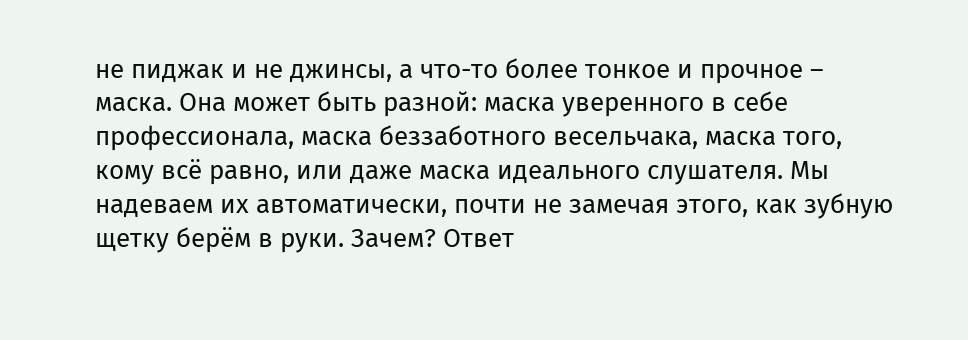не пиджак и не джинсы, а что-то более тонкое и прочное – маска. Она может быть разной: маска уверенного в себе профессионала, маска беззаботного весельчака, маска того, кому всё равно, или даже маска идеального слушателя. Мы надеваем их автоматически, почти не замечая этого, как зубную щетку берём в руки. Зачем? Ответ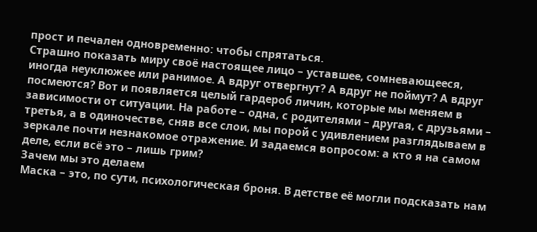прост и печален одновременно: чтобы спрятаться.
Страшно показать миру своё настоящее лицо – уставшее, сомневающееся, иногда неуклюжее или ранимое. А вдруг отвергнут? А вдруг не поймут? А вдруг посмеются? Вот и появляется целый гардероб личин, которые мы меняем в зависимости от ситуации. На работе – одна, с родителями – другая, с друзьями – третья, а в одиночестве, сняв все слои, мы порой с удивлением разглядываем в зеркале почти незнакомое отражение. И задаемся вопросом: а кто я на самом деле, если всё это – лишь грим?
Зачем мы это делаем
Маска – это, по сути, психологическая броня. В детстве её могли подсказать нам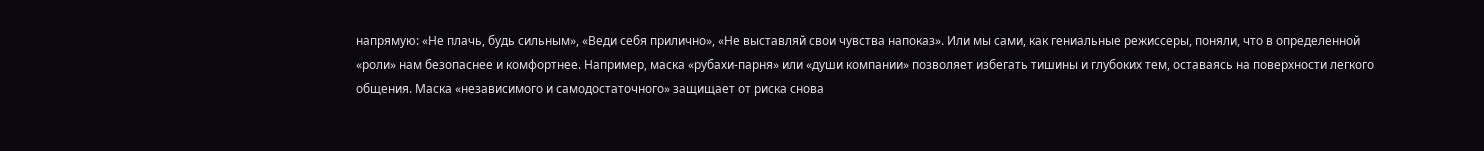напрямую: «Не плачь, будь сильным», «Веди себя прилично», «Не выставляй свои чувства напоказ». Или мы сами, как гениальные режиссеры, поняли, что в определенной «роли» нам безопаснее и комфортнее. Например, маска «рубахи-парня» или «души компании» позволяет избегать тишины и глубоких тем, оставаясь на поверхности легкого общения. Маска «независимого и самодостаточного» защищает от риска снова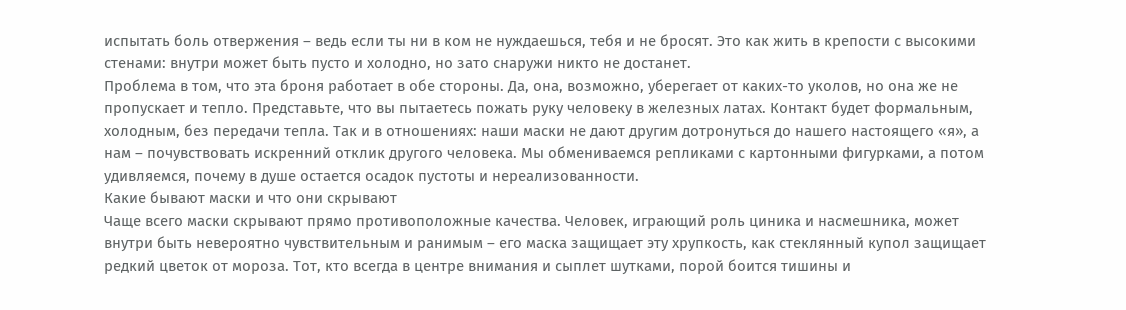испытать боль отвержения – ведь если ты ни в ком не нуждаешься, тебя и не бросят. Это как жить в крепости с высокими стенами: внутри может быть пусто и холодно, но зато снаружи никто не достанет.
Проблема в том, что эта броня работает в обе стороны. Да, она, возможно, уберегает от каких-то уколов, но она же не пропускает и тепло. Представьте, что вы пытаетесь пожать руку человеку в железных латах. Контакт будет формальным, холодным, без передачи тепла. Так и в отношениях: наши маски не дают другим дотронуться до нашего настоящего «я», а нам – почувствовать искренний отклик другого человека. Мы обмениваемся репликами с картонными фигурками, а потом удивляемся, почему в душе остается осадок пустоты и нереализованности.
Какие бывают маски и что они скрывают
Чаще всего маски скрывают прямо противоположные качества. Человек, играющий роль циника и насмешника, может внутри быть невероятно чувствительным и ранимым – его маска защищает эту хрупкость, как стеклянный купол защищает редкий цветок от мороза. Тот, кто всегда в центре внимания и сыплет шутками, порой боится тишины и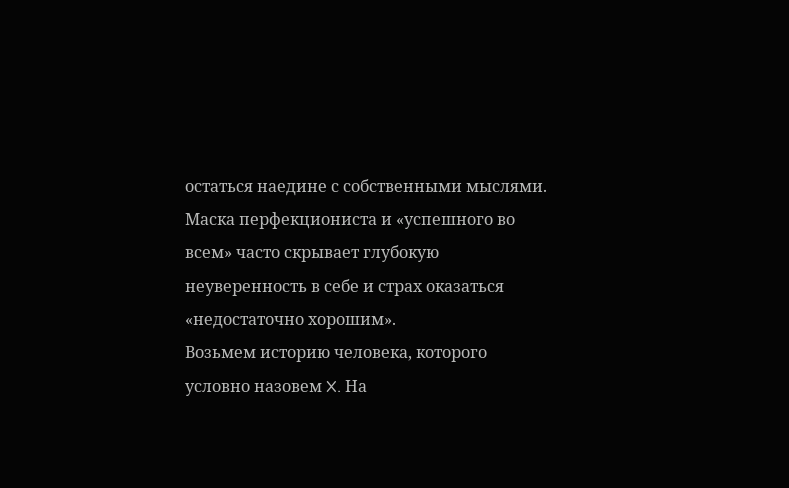остаться наедине с собственными мыслями. Маска перфекциониста и «успешного во всем» часто скрывает глубокую неуверенность в себе и страх оказаться «недостаточно хорошим».
Возьмем историю человека, которого условно назовем X. На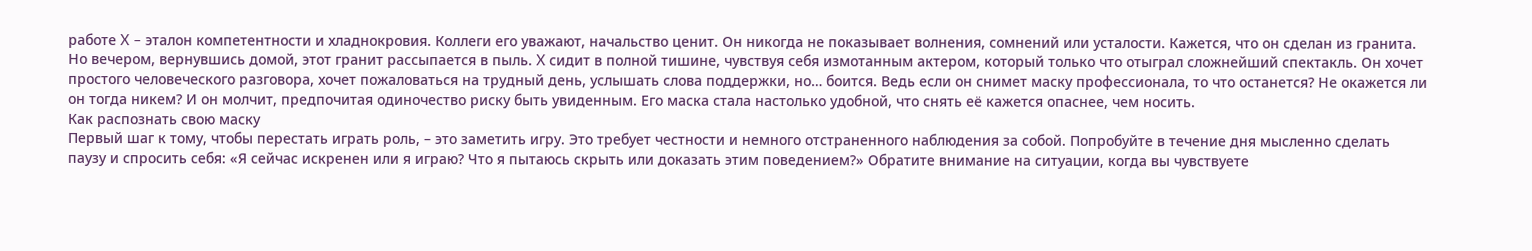работе X – эталон компетентности и хладнокровия. Коллеги его уважают, начальство ценит. Он никогда не показывает волнения, сомнений или усталости. Кажется, что он сделан из гранита. Но вечером, вернувшись домой, этот гранит рассыпается в пыль. X сидит в полной тишине, чувствуя себя измотанным актером, который только что отыграл сложнейший спектакль. Он хочет простого человеческого разговора, хочет пожаловаться на трудный день, услышать слова поддержки, но… боится. Ведь если он снимет маску профессионала, то что останется? Не окажется ли он тогда никем? И он молчит, предпочитая одиночество риску быть увиденным. Его маска стала настолько удобной, что снять её кажется опаснее, чем носить.
Как распознать свою маску
Первый шаг к тому, чтобы перестать играть роль, – это заметить игру. Это требует честности и немного отстраненного наблюдения за собой. Попробуйте в течение дня мысленно сделать паузу и спросить себя: «Я сейчас искренен или я играю? Что я пытаюсь скрыть или доказать этим поведением?» Обратите внимание на ситуации, когда вы чувствуете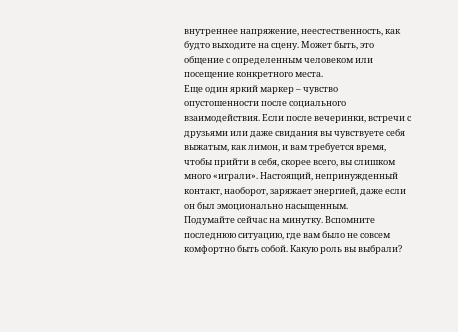внутреннее напряжение, неестественность, как будто выходите на сцену. Может быть, это общение с определенным человеком или посещение конкретного места.
Еще один яркий маркер – чувство опустошенности после социального взаимодействия. Если после вечеринки, встречи с друзьями или даже свидания вы чувствуете себя выжатым, как лимон, и вам требуется время, чтобы прийти в себя, скорее всего, вы слишком много «играли». Настоящий, непринужденный контакт, наоборот, заряжает энергией, даже если он был эмоционально насыщенным.
Подумайте сейчас на минутку. Вспомните последнюю ситуацию, где вам было не совсем комфортно быть собой. Какую роль вы выбрали?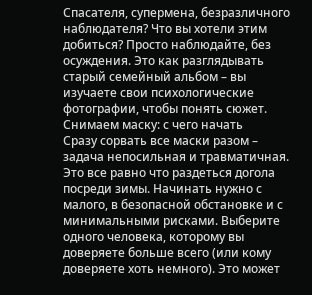Спасателя, супермена, безразличного наблюдателя? Что вы хотели этим добиться? Просто наблюдайте, без осуждения. Это как разглядывать старый семейный альбом – вы изучаете свои психологические фотографии, чтобы понять сюжет.
Снимаем маску: с чего начать
Сразу сорвать все маски разом – задача непосильная и травматичная. Это все равно что раздеться догола посреди зимы. Начинать нужно с малого, в безопасной обстановке и с минимальными рисками. Выберите одного человека, которому вы доверяете больше всего (или кому доверяете хоть немного). Это может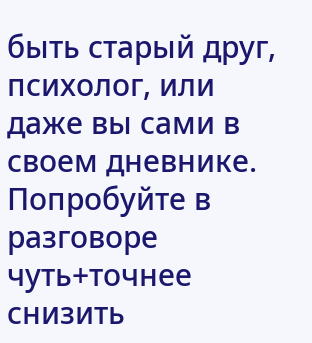быть старый друг, психолог, или даже вы сами в своем дневнике. Попробуйте в разговоре чуть+точнее снизить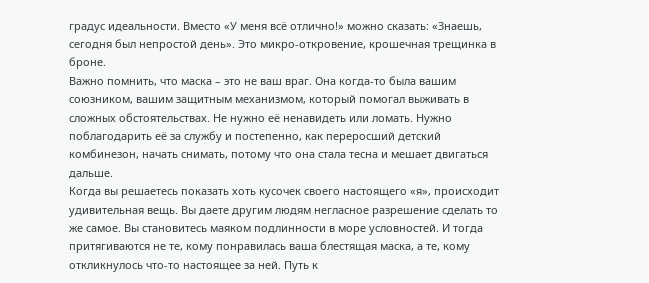градус идеальности. Вместо «У меня всё отлично!» можно сказать: «Знаешь, сегодня был непростой день». Это микро-откровение, крошечная трещинка в броне.
Важно помнить, что маска – это не ваш враг. Она когда-то была вашим союзником, вашим защитным механизмом, который помогал выживать в сложных обстоятельствах. Не нужно её ненавидеть или ломать. Нужно поблагодарить её за службу и постепенно, как переросший детский комбинезон, начать снимать, потому что она стала тесна и мешает двигаться дальше.
Когда вы решаетесь показать хоть кусочек своего настоящего «я», происходит удивительная вещь. Вы даете другим людям негласное разрешение сделать то же самое. Вы становитесь маяком подлинности в море условностей. И тогда притягиваются не те, кому понравилась ваша блестящая маска, а те, кому откликнулось что-то настоящее за ней. Путь к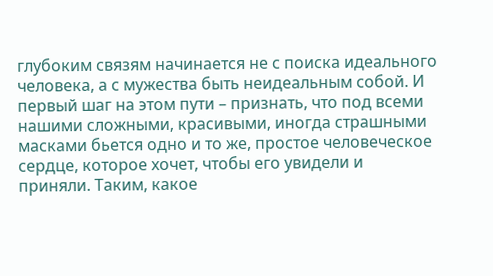глубоким связям начинается не с поиска идеального человека, а с мужества быть неидеальным собой. И первый шаг на этом пути – признать, что под всеми нашими сложными, красивыми, иногда страшными масками бьется одно и то же, простое человеческое сердце, которое хочет, чтобы его увидели и приняли. Таким, какое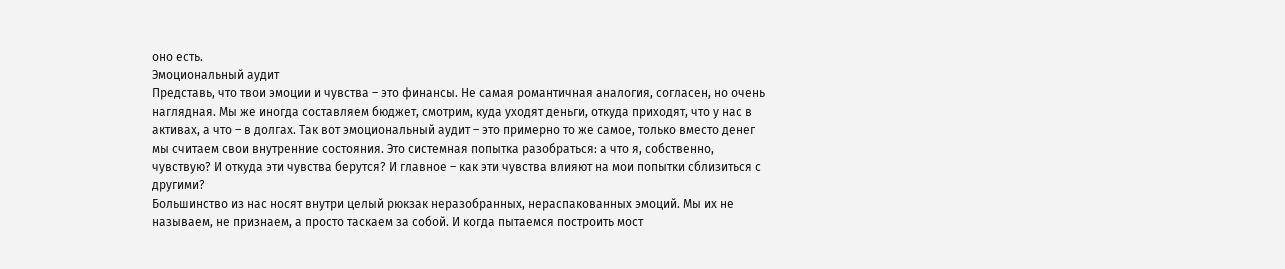оно есть.
Эмоциональный аудит
Представь, что твои эмоции и чувства – это финансы. Не самая романтичная аналогия, согласен, но очень наглядная. Мы же иногда составляем бюджет, смотрим, куда уходят деньги, откуда приходят, что у нас в активах, а что – в долгах. Так вот эмоциональный аудит – это примерно то же самое, только вместо денег мы считаем свои внутренние состояния. Это системная попытка разобраться: а что я, собственно, чувствую? И откуда эти чувства берутся? И главное – как эти чувства влияют на мои попытки сблизиться с другими?
Большинство из нас носят внутри целый рюкзак неразобранных, нераспакованных эмоций. Мы их не называем, не признаем, а просто таскаем за собой. И когда пытаемся построить мост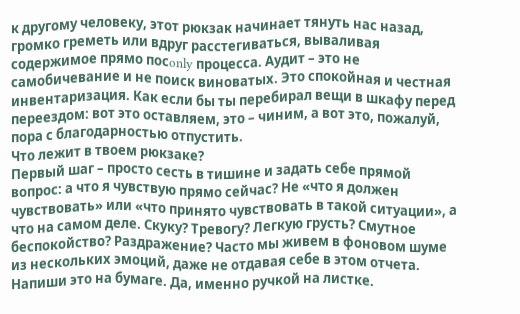к другому человеку, этот рюкзак начинает тянуть нас назад, громко греметь или вдруг расстегиваться, вываливая содержимое прямо посonly процесса. Аудит – это не самобичевание и не поиск виноватых. Это спокойная и честная инвентаризация. Как если бы ты перебирал вещи в шкафу перед переездом: вот это оставляем, это – чиним, а вот это, пожалуй, пора с благодарностью отпустить.
Что лежит в твоем рюкзаке?
Первый шаг – просто сесть в тишине и задать себе прямой вопрос: а что я чувствую прямо сейчас? Не «что я должен чувствовать» или «что принято чувствовать в такой ситуации», а что на самом деле. Скуку? Тревогу? Легкую грусть? Смутное беспокойство? Раздражение? Часто мы живем в фоновом шуме из нескольких эмоций, даже не отдавая себе в этом отчета. Напиши это на бумаге. Да, именно ручкой на листке.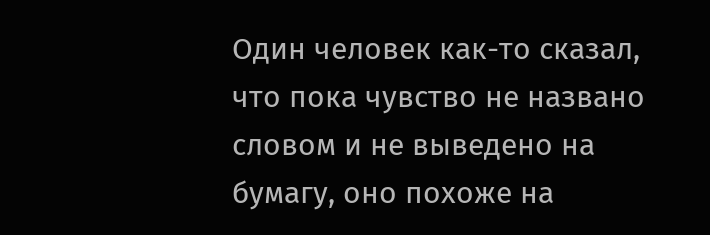Один человек как-то сказал, что пока чувство не названо словом и не выведено на бумагу, оно похоже на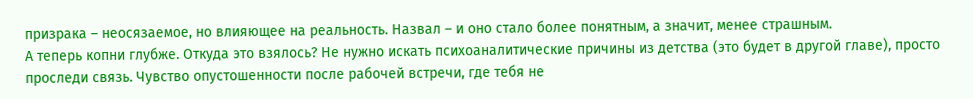призрака – неосязаемое, но влияющее на реальность. Назвал – и оно стало более понятным, а значит, менее страшным.
А теперь копни глубже. Откуда это взялось? Не нужно искать психоаналитические причины из детства (это будет в другой главе), просто проследи связь. Чувство опустошенности после рабочей встречи, где тебя не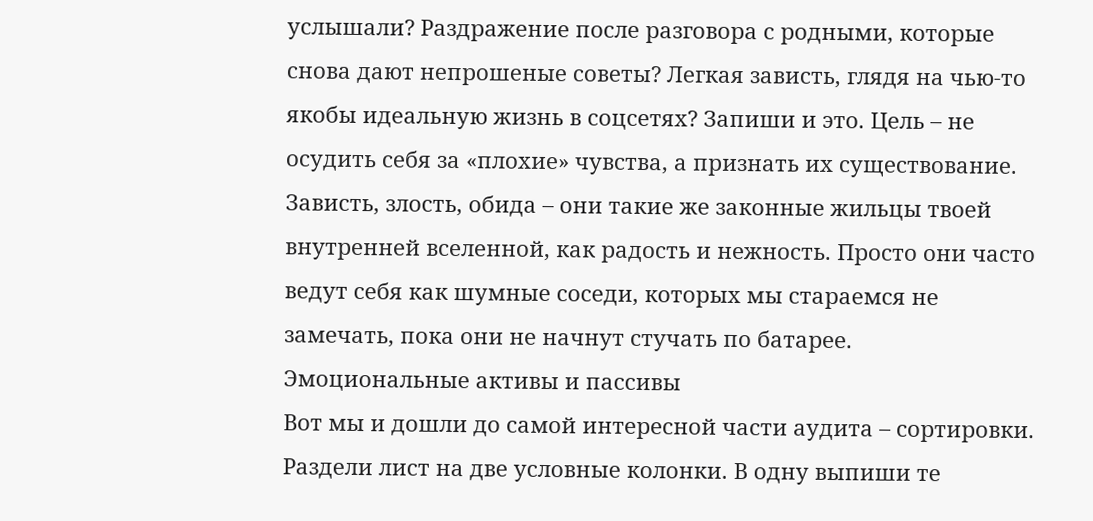услышали? Раздражение после разговора с родными, которые снова дают непрошеные советы? Легкая зависть, глядя на чью-то якобы идеальную жизнь в соцсетях? Запиши и это. Цель – не осудить себя за «плохие» чувства, а признать их существование. Зависть, злость, обида – они такие же законные жильцы твоей внутренней вселенной, как радость и нежность. Просто они часто ведут себя как шумные соседи, которых мы стараемся не замечать, пока они не начнут стучать по батарее.
Эмоциональные активы и пассивы
Вот мы и дошли до самой интересной части аудита – сортировки. Раздели лист на две условные колонки. В одну выпиши те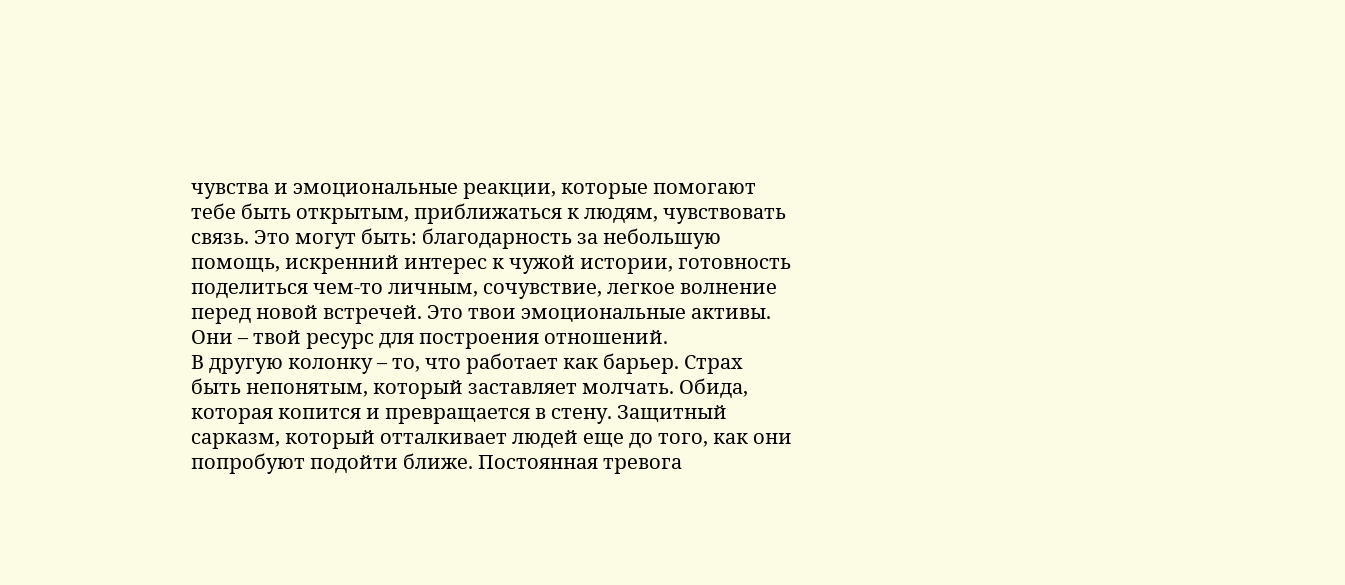чувства и эмоциональные реакции, которые помогают тебе быть открытым, приближаться к людям, чувствовать связь. Это могут быть: благодарность за небольшую помощь, искренний интерес к чужой истории, готовность поделиться чем-то личным, сочувствие, легкое волнение перед новой встречей. Это твои эмоциональные активы. Они – твой ресурс для построения отношений.
В другую колонку – то, что работает как барьер. Страх быть непонятым, который заставляет молчать. Обида, которая копится и превращается в стену. Защитный сарказм, который отталкивает людей еще до того, как они попробуют подойти ближе. Постоянная тревога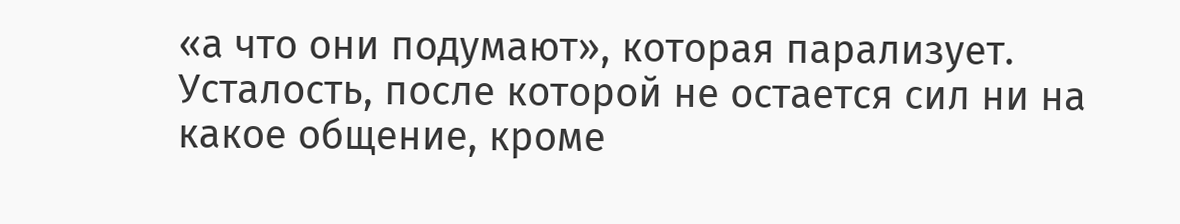«а что они подумают», которая парализует. Усталость, после которой не остается сил ни на какое общение, кроме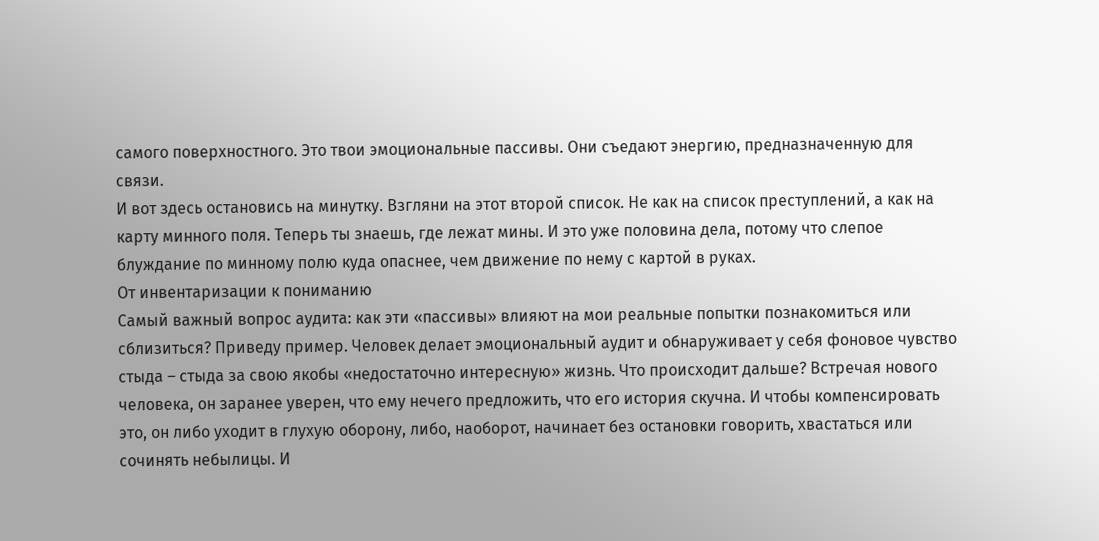самого поверхностного. Это твои эмоциональные пассивы. Они съедают энергию, предназначенную для связи.
И вот здесь остановись на минутку. Взгляни на этот второй список. Не как на список преступлений, а как на карту минного поля. Теперь ты знаешь, где лежат мины. И это уже половина дела, потому что слепое блуждание по минному полю куда опаснее, чем движение по нему с картой в руках.
От инвентаризации к пониманию
Самый важный вопрос аудита: как эти «пассивы» влияют на мои реальные попытки познакомиться или сблизиться? Приведу пример. Человек делает эмоциональный аудит и обнаруживает у себя фоновое чувство стыда – стыда за свою якобы «недостаточно интересную» жизнь. Что происходит дальше? Встречая нового человека, он заранее уверен, что ему нечего предложить, что его история скучна. И чтобы компенсировать это, он либо уходит в глухую оборону, либо, наоборот, начинает без остановки говорить, хвастаться или сочинять небылицы. И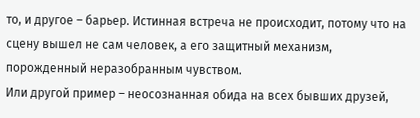то, и другое – барьер. Истинная встреча не происходит, потому что на сцену вышел не сам человек, а его защитный механизм, порожденный неразобранным чувством.
Или другой пример – неосознанная обида на всех бывших друзей,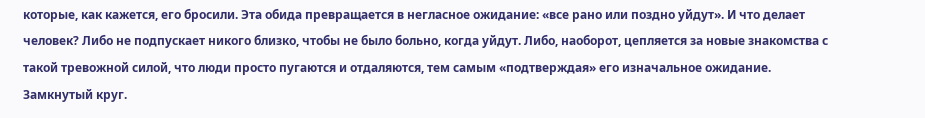которые, как кажется, его бросили. Эта обида превращается в негласное ожидание: «все рано или поздно уйдут». И что делает человек? Либо не подпускает никого близко, чтобы не было больно, когда уйдут. Либо, наоборот, цепляется за новые знакомства с такой тревожной силой, что люди просто пугаются и отдаляются, тем самым «подтверждая» его изначальное ожидание. Замкнутый круг.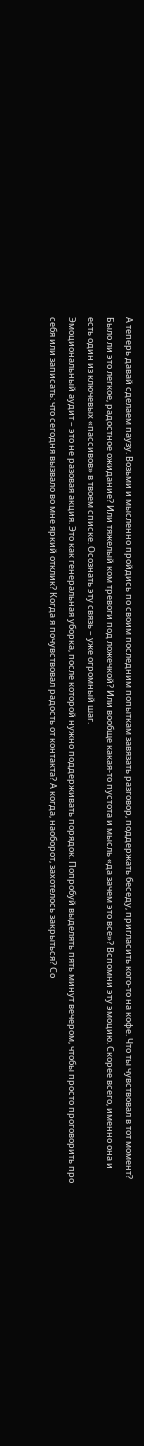А теперь давай сделаем паузу. Возьми и мысленно пройдись по своим последним попыткам завязать разговор, поддержать беседу, пригласить кого-то на кофе. Что ты чувствовал в тот момент? Было ли это легкое, радостное ожидание? Или тяжелый ком тревоги под ложечкой? Или вообще какая-то пустота и мысль «да зачем это все»? Вспомни эту эмоцию. Скорее всего, именно она и есть один из ключевых «пассивов» в твоем списке. Осознать эту связь – уже огромный шаг.
Эмоциональный аудит – это не разовая акция. Это как генеральная уборка, после которой нужно поддерживать порядок. Попробуй выделять пять минут вечером, чтобы просто проговорить про себя или записать: что сегодня вызвало во мне яркий отклик? Когда я почувствовал радость от контакта? А когда, наоборот, захотелось закрыться? Со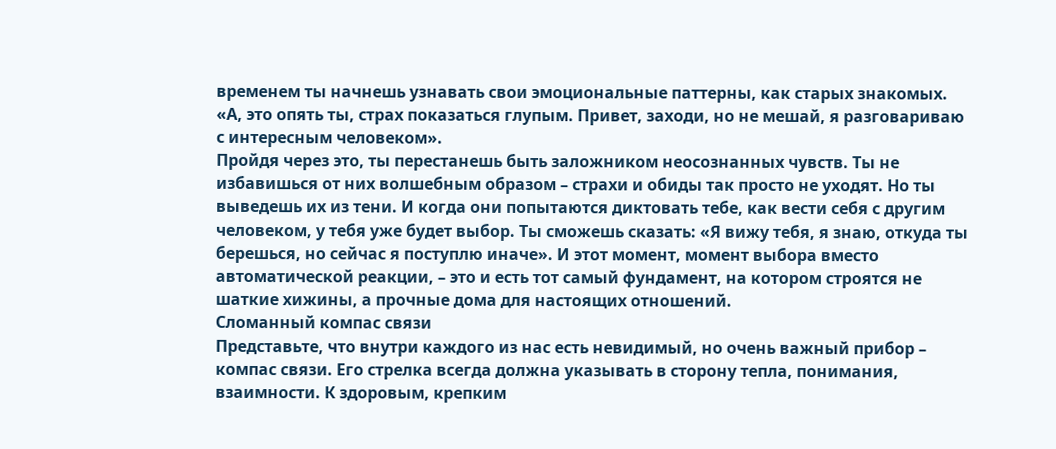временем ты начнешь узнавать свои эмоциональные паттерны, как старых знакомых. «А, это опять ты, страх показаться глупым. Привет, заходи, но не мешай, я разговариваю с интересным человеком».
Пройдя через это, ты перестанешь быть заложником неосознанных чувств. Ты не избавишься от них волшебным образом – страхи и обиды так просто не уходят. Но ты выведешь их из тени. И когда они попытаются диктовать тебе, как вести себя с другим человеком, у тебя уже будет выбор. Ты сможешь сказать: «Я вижу тебя, я знаю, откуда ты берешься, но сейчас я поступлю иначе». И этот момент, момент выбора вместо автоматической реакции, – это и есть тот самый фундамент, на котором строятся не шаткие хижины, а прочные дома для настоящих отношений.
Сломанный компас связи
Представьте, что внутри каждого из нас есть невидимый, но очень важный прибор – компас связи. Его стрелка всегда должна указывать в сторону тепла, понимания, взаимности. К здоровым, крепким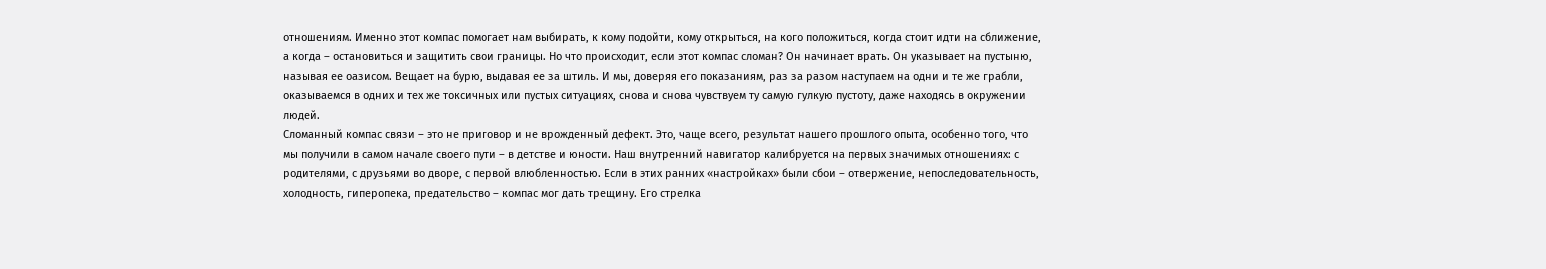отношениям. Именно этот компас помогает нам выбирать, к кому подойти, кому открыться, на кого положиться, когда стоит идти на сближение, а когда – остановиться и защитить свои границы. Но что происходит, если этот компас сломан? Он начинает врать. Он указывает на пустыню, называя ее оазисом. Вещает на бурю, выдавая ее за штиль. И мы, доверяя его показаниям, раз за разом наступаем на одни и те же грабли, оказываемся в одних и тех же токсичных или пустых ситуациях, снова и снова чувствуем ту самую гулкую пустоту, даже находясь в окружении людей.
Сломанный компас связи – это не приговор и не врожденный дефект. Это, чаще всего, результат нашего прошлого опыта, особенно того, что мы получили в самом начале своего пути – в детстве и юности. Наш внутренний навигатор калибруется на первых значимых отношениях: с родителями, с друзьями во дворе, с первой влюбленностью. Если в этих ранних «настройках» были сбои – отвержение, непоследовательность, холодность, гиперопека, предательство – компас мог дать трещину. Его стрелка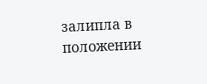залипла в положении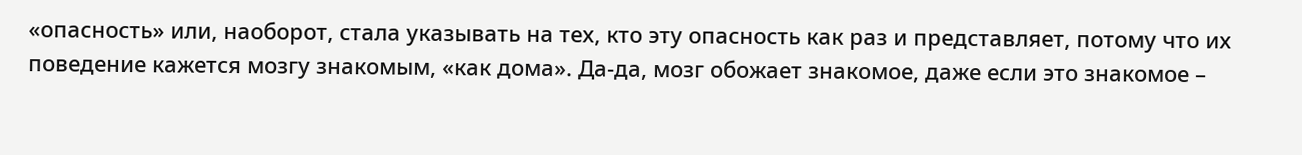«опасность» или, наоборот, стала указывать на тех, кто эту опасность как раз и представляет, потому что их поведение кажется мозгу знакомым, «как дома». Да-да, мозг обожает знакомое, даже если это знакомое –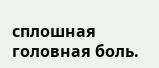сплошная головная боль.